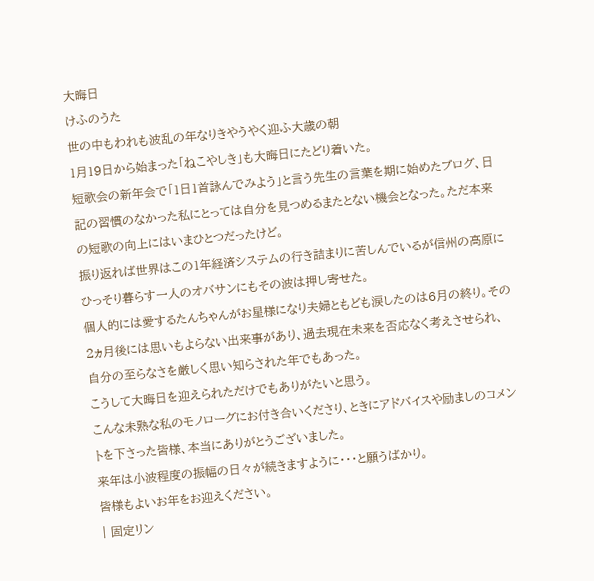大晦日
けふのうた
世の中もわれも波乱の年なりきやうやく迎ふ大歳の朝
1月19日から始まった「ねこやしき」も大晦日にたどり着いた。
短歌会の新年会で「1日1首詠んでみよう」と言う先生の言葉を期に始めたブログ、日記の習慣のなかった私にとっては自分を見つめるまたとない機会となった。ただ本来の短歌の向上にはいまひとつだったけど。
振り返れば世界はこの1年経済システムの行き詰まりに苦しんでいるが信州の高原にひっそり暮らす一人のオバサンにもその波は押し寄せた。
個人的には愛するたんちゃんがお星様になり夫婦ともども涙したのは6月の終り。その2ヵ月後には思いもよらない出来事があり、過去現在未来を否応なく考えさせられ、自分の至らなさを厳しく思い知らされた年でもあった。
こうして大晦日を迎えられただけでもありがたいと思う。
こんな未熟な私のモノローグにお付き合いくださり、ときにアドバイスや励ましのコメントを下さった皆様、本当にありがとうございました。
来年は小波程度の振幅の日々が続きますように・・・と願うばかり。
皆様もよいお年をお迎えください。
| 固定リン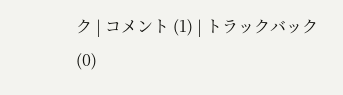ク | コメント (1) | トラックバック (0)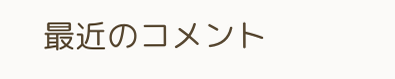最近のコメント